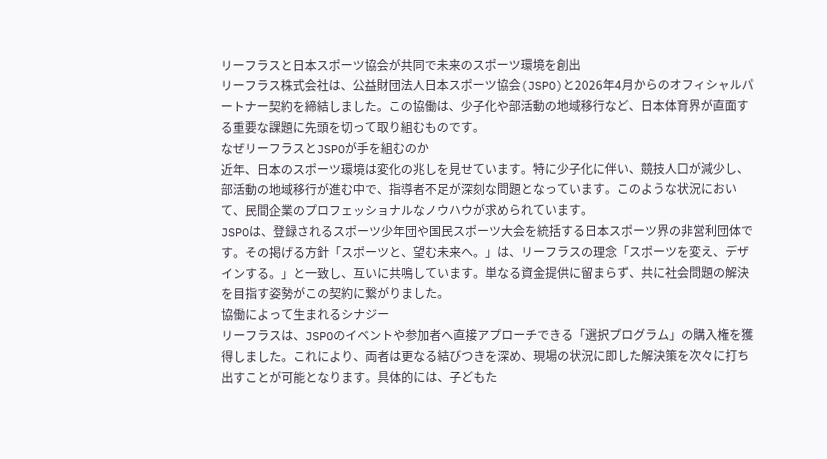リーフラスと日本スポーツ協会が共同で未来のスポーツ環境を創出
リーフラス株式会社は、公益財団法人日本スポーツ協会(JSPO)と2026年4月からのオフィシャルパートナー契約を締結しました。この協働は、少子化や部活動の地域移行など、日本体育界が直面する重要な課題に先頭を切って取り組むものです。
なぜリーフラスとJSPOが手を組むのか
近年、日本のスポーツ環境は変化の兆しを見せています。特に少子化に伴い、競技人口が減少し、部活動の地域移行が進む中で、指導者不足が深刻な問題となっています。このような状況において、民間企業のプロフェッショナルなノウハウが求められています。
JSPOは、登録されるスポーツ少年団や国民スポーツ大会を統括する日本スポーツ界の非営利団体です。その掲げる方針「スポーツと、望む未来へ。」は、リーフラスの理念「スポーツを変え、デザインする。」と一致し、互いに共鳴しています。単なる資金提供に留まらず、共に社会問題の解決を目指す姿勢がこの契約に繋がりました。
協働によって生まれるシナジー
リーフラスは、JSPOのイベントや参加者へ直接アプローチできる「選択プログラム」の購入権を獲得しました。これにより、両者は更なる結びつきを深め、現場の状況に即した解決策を次々に打ち出すことが可能となります。具体的には、子どもた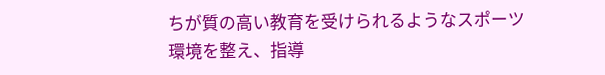ちが質の高い教育を受けられるようなスポーツ環境を整え、指導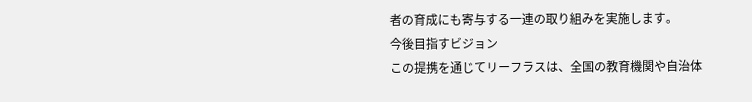者の育成にも寄与する一連の取り組みを実施します。
今後目指すビジョン
この提携を通じてリーフラスは、全国の教育機関や自治体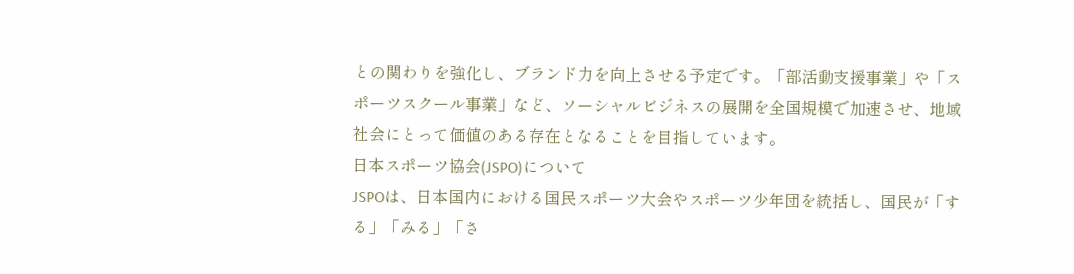との関わりを強化し、ブランド力を向上させる予定です。「部活動支援事業」や「スポーツスクール事業」など、ソーシャルビジネスの展開を全国規模で加速させ、地域社会にとって価値のある存在となることを目指しています。
日本スポーツ協会(JSPO)について
JSPOは、日本国内における国民スポーツ大会やスポーツ少年団を統括し、国民が「する」「みる」「さ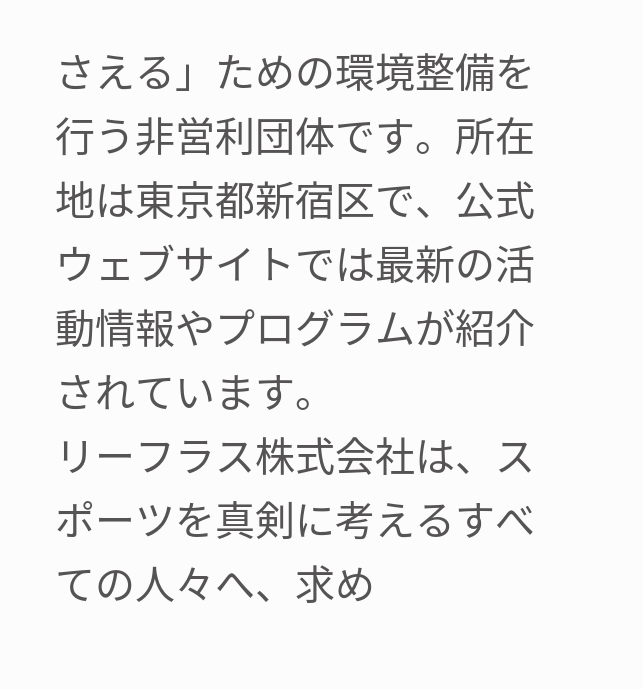さえる」ための環境整備を行う非営利団体です。所在地は東京都新宿区で、公式ウェブサイトでは最新の活動情報やプログラムが紹介されています。
リーフラス株式会社は、スポーツを真剣に考えるすべての人々へ、求め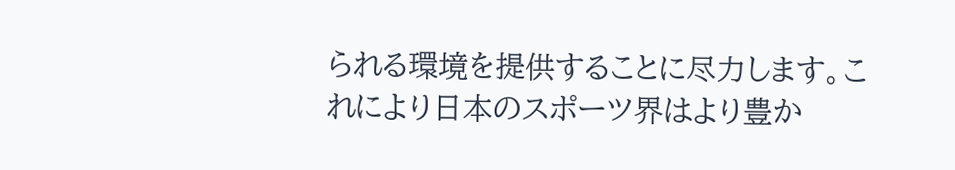られる環境を提供することに尽力します。これにより日本のスポーツ界はより豊か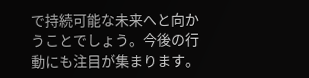で持続可能な未来へと向かうことでしょう。今後の行動にも注目が集まります。